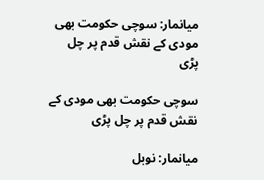میانمار: سوچی حکومت بھی مودی کے نقش قدم پر چل پڑی

سوچی حکومت بھی مودی کے نقش قدم پر چل پڑی

میانمار: نوبل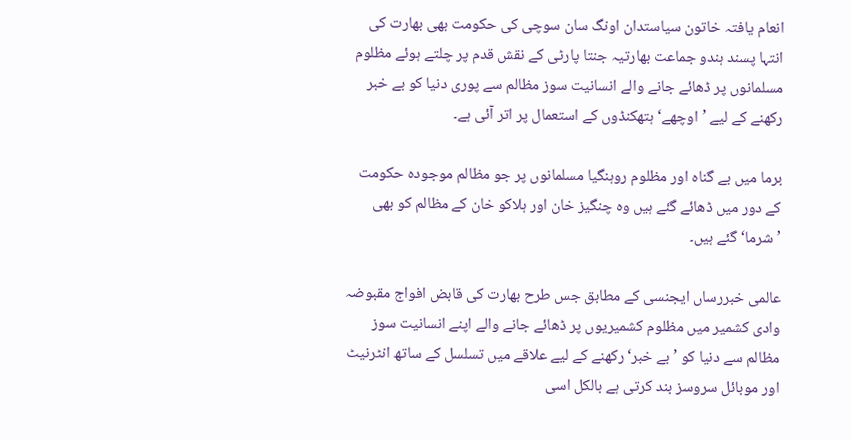انعام یافتہ خاتون سیاستدان اونگ سان سوچی کی حکومت بھی بھارت کی انتہا پسند ہندو جماعت بھارتیہ جنتا پارٹی کے نقش قدم پر چلتے ہوئے مظلوم مسلمانوں پر ڈھائے جانے والے انسانیت سوز مظالم سے پوری دنیا کو بے خبر رکھنے کے لیے ’اوچھے‘ ہتھکنڈوں کے استعمال پر اتر آئی ہے۔

برما میں بے گناہ اور مظلوم روہنگیا مسلمانوں پر جو مظالم موجودہ حکومت کے دور میں ڈھائے گئے ہیں وہ چنگیز خان اور ہلاکو خان کے مظالم کو بھی ’شرما‘ گئے ہیں۔

عالمی خبررساں ایجنسی کے مطابق جس طرح بھارت کی قابض افواج مقبوضہ وادی کشمیر میں مظلوم کشمیریوں پر ڈھائے جانے والے اپنے انسانیت سوز مظالم سے دنیا کو ’بے خبر‘ رکھنے کے لیے علاقے میں تسلسل کے ساتھ انٹرنیٹ اور موبائل سروسز بند کرتی ہے بالکل اسی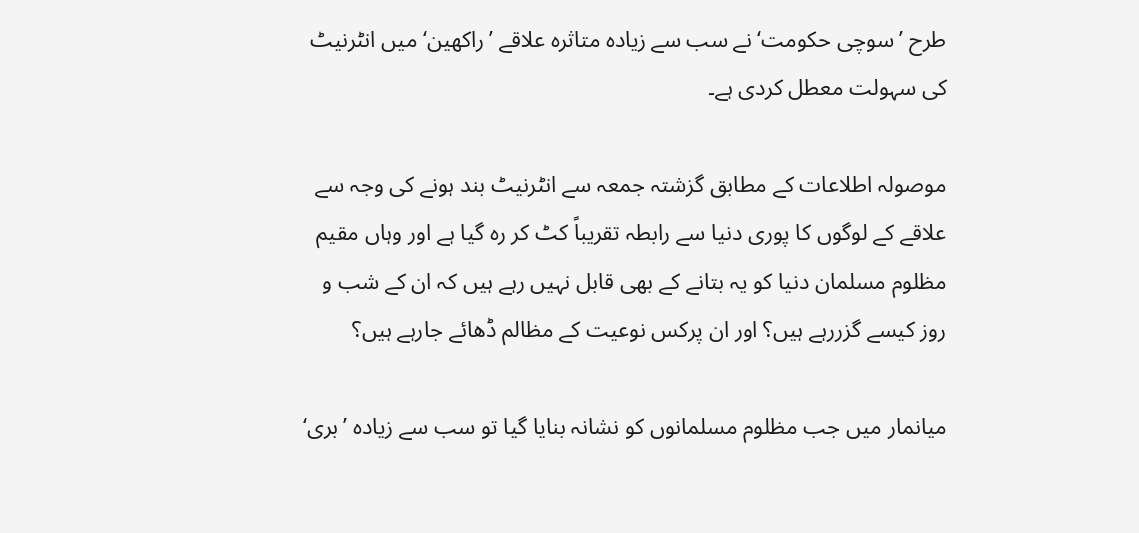طرح ’سوچی حکومت‘ نے سب سے زیادہ متاثرہ علاقے ’راکھین‘ میں انٹرنیٹ کی سہولت معطل کردی ہے۔

موصولہ اطلاعات کے مطابق گزشتہ جمعہ سے انٹرنیٹ بند ہونے کی وجہ سے علاقے کے لوگوں کا پوری دنیا سے رابطہ تقریباً کٹ کر رہ گیا ہے اور وہاں مقیم مظلوم مسلمان دنیا کو یہ بتانے کے بھی قابل نہیں رہے ہیں کہ ان کے شب و روز کیسے گزررہے ہیں؟ اور ان پرکس نوعیت کے مظالم ڈھائے جارہے ہیں؟

میانمار میں جب مظلوم مسلمانوں کو نشانہ بنایا گیا تو سب سے زیادہ ’بری‘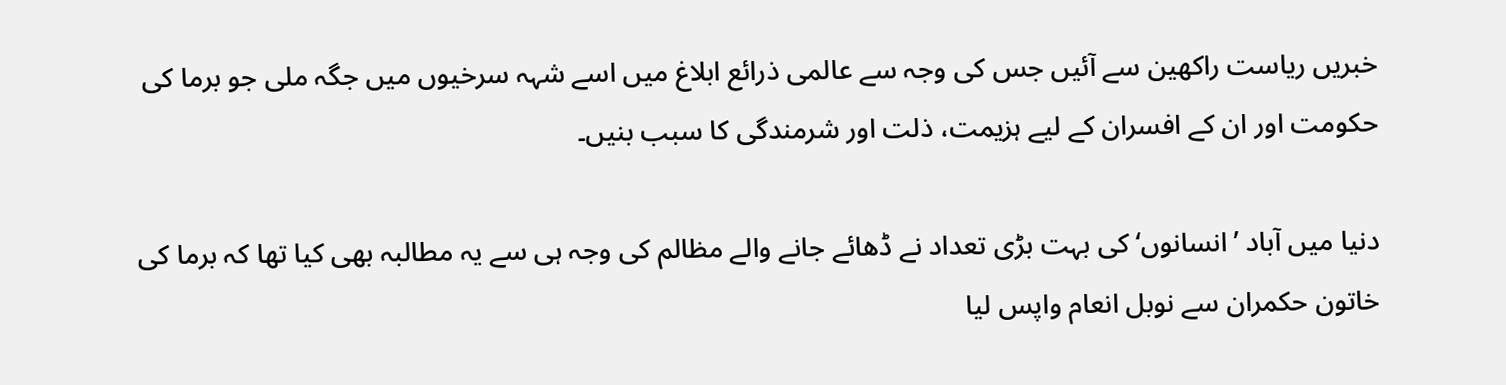خبریں ریاست راکھین سے آئیں جس کی وجہ سے عالمی ذرائع ابلاغ میں اسے شہہ سرخیوں میں جگہ ملی جو برما کی حکومت اور ان کے افسران کے لیے ہزیمت، ذلت اور شرمندگی کا سبب بنیں۔

دنیا میں آباد ’انسانوں‘ کی بہت بڑی تعداد نے ڈھائے جانے والے مظالم کی وجہ ہی سے یہ مطالبہ بھی کیا تھا کہ برما کی خاتون حکمران سے نوبل انعام واپس لیا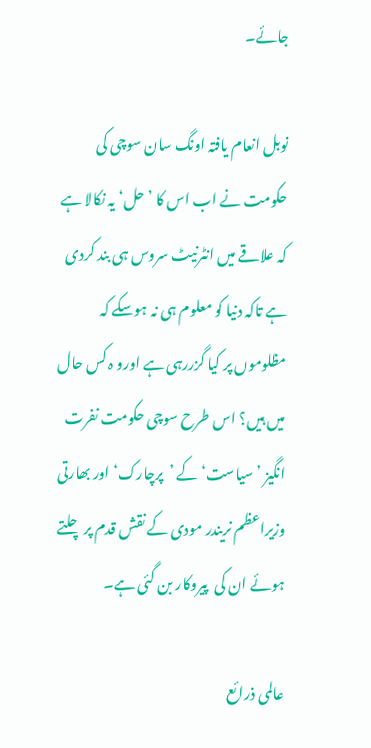جائے۔

نوبل انعام یافتہ اونگ سان سوچی کی حکومت نے اب اس کا ’حل‘ یہ نکالا ہے کہ علاقے میں انٹرنیٹ سروس ہی بند کردی ہے تاکہ دنیا کو معلوم ہی نہ ہوسکے کہ مظلوموں پر کیا گزررہی ہے اورو ہ کس حال میں ہیں؟ اس طرح سوچی حکومت نفرت انگیز ’سیاست‘ کے ’پرچارک‘ اور بھارتی وزیراعظم نریندر مودی کے نقش قدم پر چلتے ہوئے ان کی  پیروکار بن گئی ہے۔

عالمی ذرائع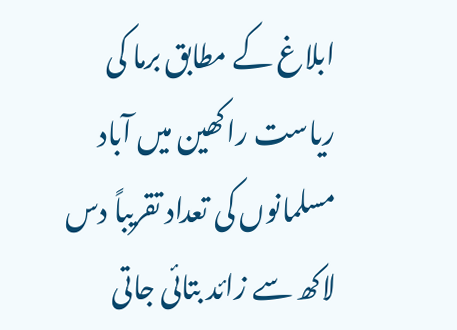ابلاغ کے مطابق برما کی ریاست راکھین میں آباد مسلمانوں کی تعداد تقریباً دس لاکھ سے زائد بتائی جاتی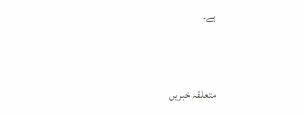ہے۔


متعلقہ خبریں